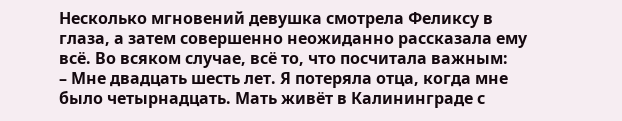Несколько мгновений девушка смотрела Феликсу в глаза, а затем совершенно неожиданно рассказала ему всё. Во всяком случае, всё то, что посчитала важным:
– Мне двадцать шесть лет. Я потеряла отца, когда мне было четырнадцать. Мать живёт в Калининграде с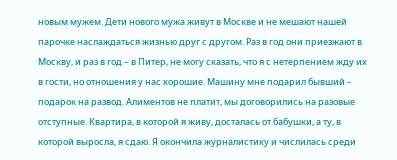новым мужем. Дети нового мужа живут в Москве и не мешают нашей парочке наслаждаться жизнью друг с другом. Раз в год они приезжают в Москву, и раз в год – в Питер, не могу сказать, что я с нетерпением жду их в гости, но отношения у нас хорошие. Машину мне подарил бывший – подарок на развод. Алиментов не платит, мы договорились на разовые отступные. Квартира, в которой я живу, досталась от бабушки, а ту, в которой выросла, я сдаю. Я окончила журналистику и числилась среди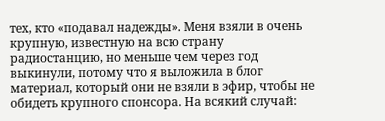тех, кто «подавал надежды». Меня взяли в очень крупную, известную на всю страну радиостанцию, но меньше чем через год выкинули, потому что я выложила в блог материал, который они не взяли в эфир, чтобы не обидеть крупного спонсора. На всякий случай: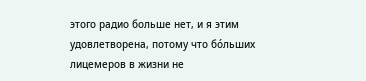этого радио больше нет, и я этим удовлетворена, потому что бóльших лицемеров в жизни не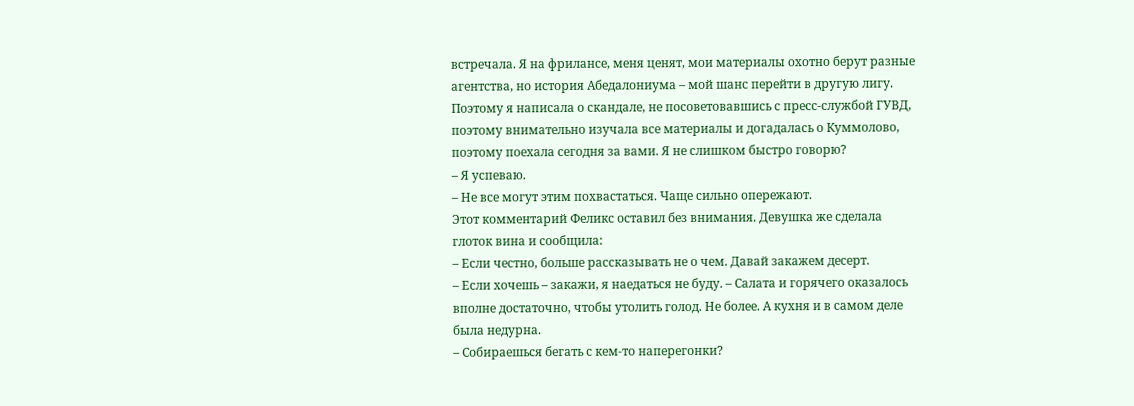встречала. Я на фрилансе, меня ценят, мои материалы охотно берут разные агентства, но история Абедалониума – мой шанс перейти в другую лигу. Поэтому я написала о скандале, не посоветовавшись с пресс-службой ГУВД, поэтому внимательно изучала все материалы и догадалась о Куммолово, поэтому поехала сегодня за вами. Я не слишком быстро говорю?
– Я успеваю.
– Не все могут этим похвастаться. Чаще сильно опережают.
Этот комментарий Феликс оставил без внимания. Девушка же сделала глоток вина и сообщила:
– Если честно, больше рассказывать не о чем. Давай закажем десерт.
– Если хочешь – закажи, я наедаться не буду. – Салата и горячего оказалось вполне достаточно, чтобы утолить голод. Не более. А кухня и в самом деле была недурна.
– Собираешься бегать с кем-то наперегонки?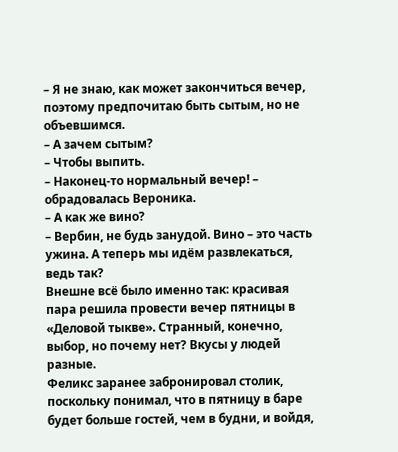– Я не знаю, как может закончиться вечер, поэтому предпочитаю быть сытым, но не объевшимся.
– А зачем сытым?
– Чтобы выпить.
– Наконец-то нормальный вечер! – обрадовалась Вероника.
– А как же вино?
– Вербин, не будь занудой. Вино – это часть ужина. А теперь мы идём развлекаться, ведь так?
Внешне всё было именно так: красивая пара решила провести вечер пятницы в «Деловой тыкве». Странный, конечно, выбор, но почему нет? Вкусы у людей разные.
Феликс заранее забронировал столик, поскольку понимал, что в пятницу в баре будет больше гостей, чем в будни, и войдя,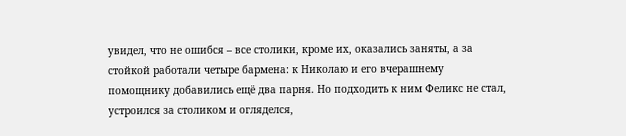увидел, что не ошибся – все столики, кроме их, оказались заняты, а за стойкой работали четыре бармена: к Николаю и его вчерашнему помощнику добавились ещё два парня. Но подходить к ним Феликс не стал, устроился за столиком и огляделся,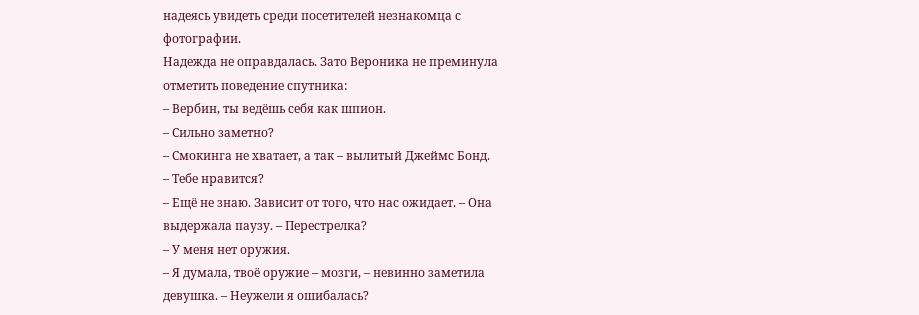надеясь увидеть среди посетителей незнакомца с фотографии.
Надежда не оправдалась. Зато Вероника не преминула отметить поведение спутника:
– Вербин, ты ведёшь себя как шпион.
– Сильно заметно?
– Смокинга не хватает, а так – вылитый Джеймс Бонд.
– Тебе нравится?
– Ещё не знаю. Зависит от того, что нас ожидает. – Она выдержала паузу. – Перестрелка?
– У меня нет оружия.
– Я думала, твоё оружие – мозги, – невинно заметила девушка. – Неужели я ошибалась?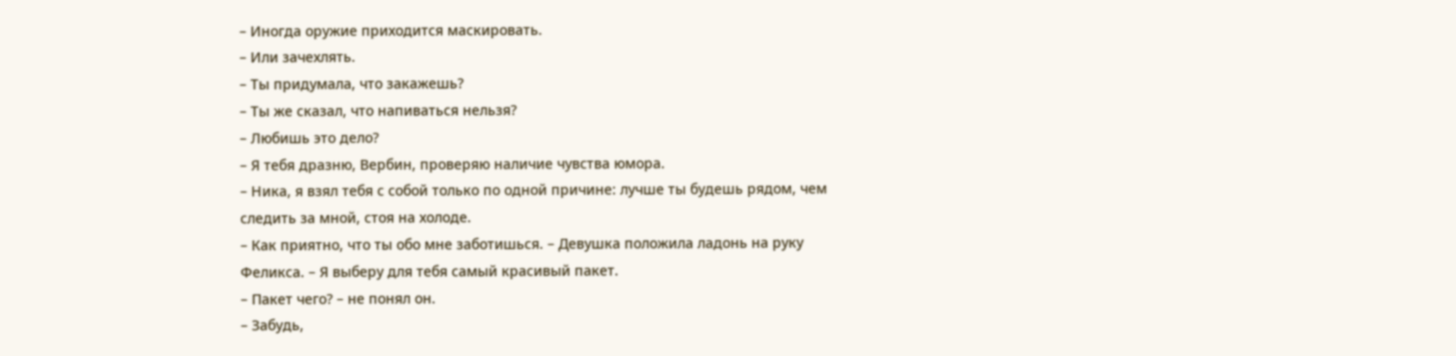– Иногда оружие приходится маскировать.
– Или зачехлять.
– Ты придумала, что закажешь?
– Ты же сказал, что напиваться нельзя?
– Любишь это дело?
– Я тебя дразню, Вербин, проверяю наличие чувства юмора.
– Ника, я взял тебя с собой только по одной причине: лучше ты будешь рядом, чем следить за мной, стоя на холоде.
– Как приятно, что ты обо мне заботишься. – Девушка положила ладонь на руку Феликса. – Я выберу для тебя самый красивый пакет.
– Пакет чего? – не понял он.
– Забудь,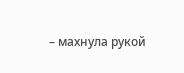– махнула рукой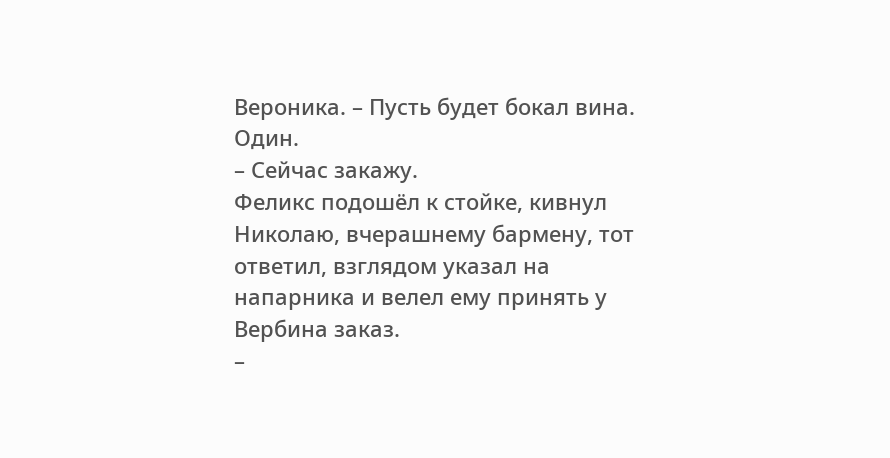Вероника. – Пусть будет бокал вина. Один.
– Сейчас закажу.
Феликс подошёл к стойке, кивнул Николаю, вчерашнему бармену, тот ответил, взглядом указал на напарника и велел ему принять у Вербина заказ.
–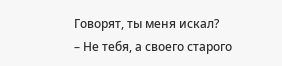Говорят, ты меня искал?
– Не тебя, а своего старого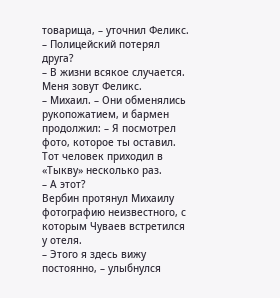товарища, – уточнил Феликс.
– Полицейский потерял друга?
– В жизни всякое случается. Меня зовут Феликс.
– Михаил. – Они обменялись рукопожатием, и бармен продолжил: – Я посмотрел фото, которое ты оставил. Тот человек приходил в «Тыкву» несколько раз.
– А этот?
Вербин протянул Михаилу фотографию неизвестного, с которым Чуваев встретился у отеля.
– Этого я здесь вижу постоянно, – улыбнулся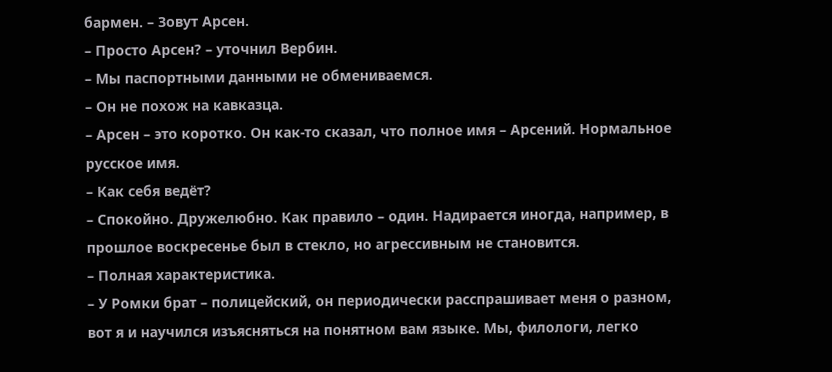бармен. – Зовут Арсен.
– Просто Арсен? – уточнил Вербин.
– Мы паспортными данными не обмениваемся.
– Он не похож на кавказца.
– Арсен – это коротко. Он как-то сказал, что полное имя – Арсений. Нормальное русское имя.
– Как себя ведёт?
– Спокойно. Дружелюбно. Как правило – один. Надирается иногда, например, в прошлое воскресенье был в стекло, но агрессивным не становится.
– Полная характеристика.
– У Ромки брат – полицейский, он периодически расспрашивает меня о разном, вот я и научился изъясняться на понятном вам языке. Мы, филологи, легко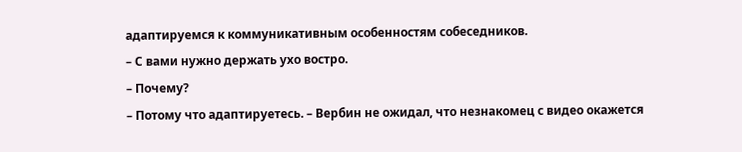адаптируемся к коммуникативным особенностям собеседников.
– С вами нужно держать ухо востро.
– Почему?
– Потому что адаптируетесь. – Вербин не ожидал, что незнакомец с видео окажется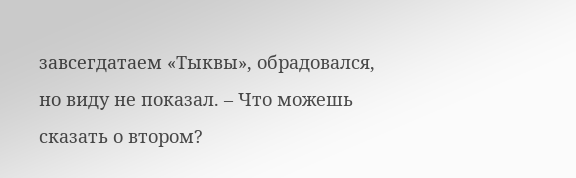завсегдатаем «Тыквы», обрадовался, но виду не показал. – Что можешь сказать о втором?